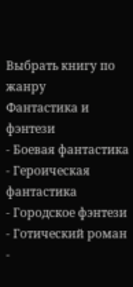Выбрать книгу по жанру
Фантастика и фэнтези
- Боевая фантастика
- Героическая фантастика
- Городское фэнтези
- Готический роман
-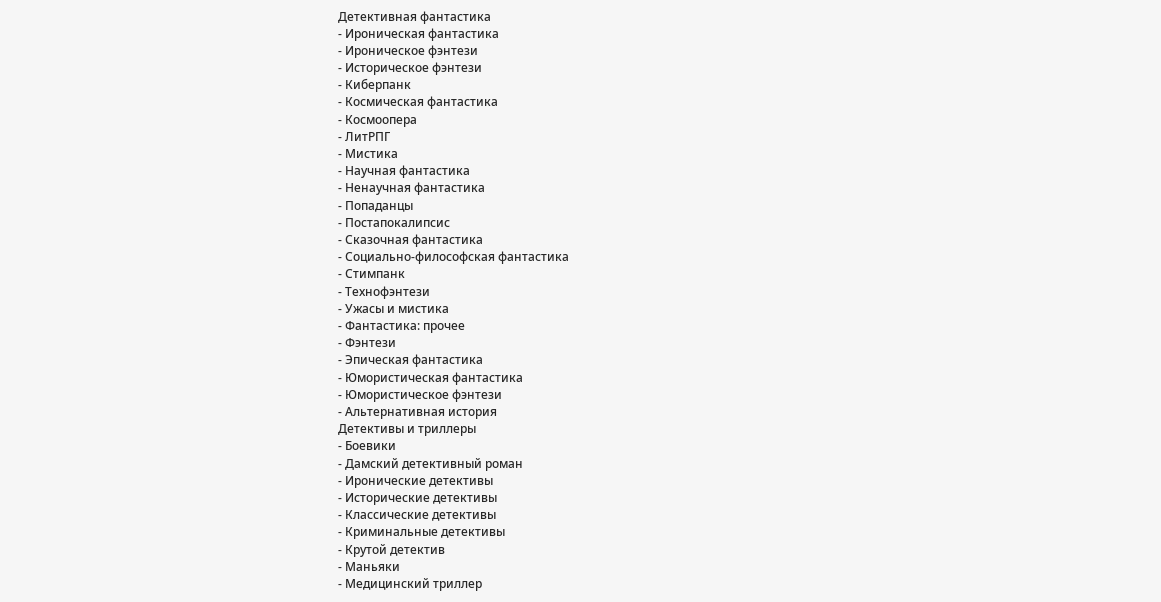Детективная фантастика
- Ироническая фантастика
- Ироническое фэнтези
- Историческое фэнтези
- Киберпанк
- Космическая фантастика
- Космоопера
- ЛитРПГ
- Мистика
- Научная фантастика
- Ненаучная фантастика
- Попаданцы
- Постапокалипсис
- Сказочная фантастика
- Социально-философская фантастика
- Стимпанк
- Технофэнтези
- Ужасы и мистика
- Фантастика: прочее
- Фэнтези
- Эпическая фантастика
- Юмористическая фантастика
- Юмористическое фэнтези
- Альтернативная история
Детективы и триллеры
- Боевики
- Дамский детективный роман
- Иронические детективы
- Исторические детективы
- Классические детективы
- Криминальные детективы
- Крутой детектив
- Маньяки
- Медицинский триллер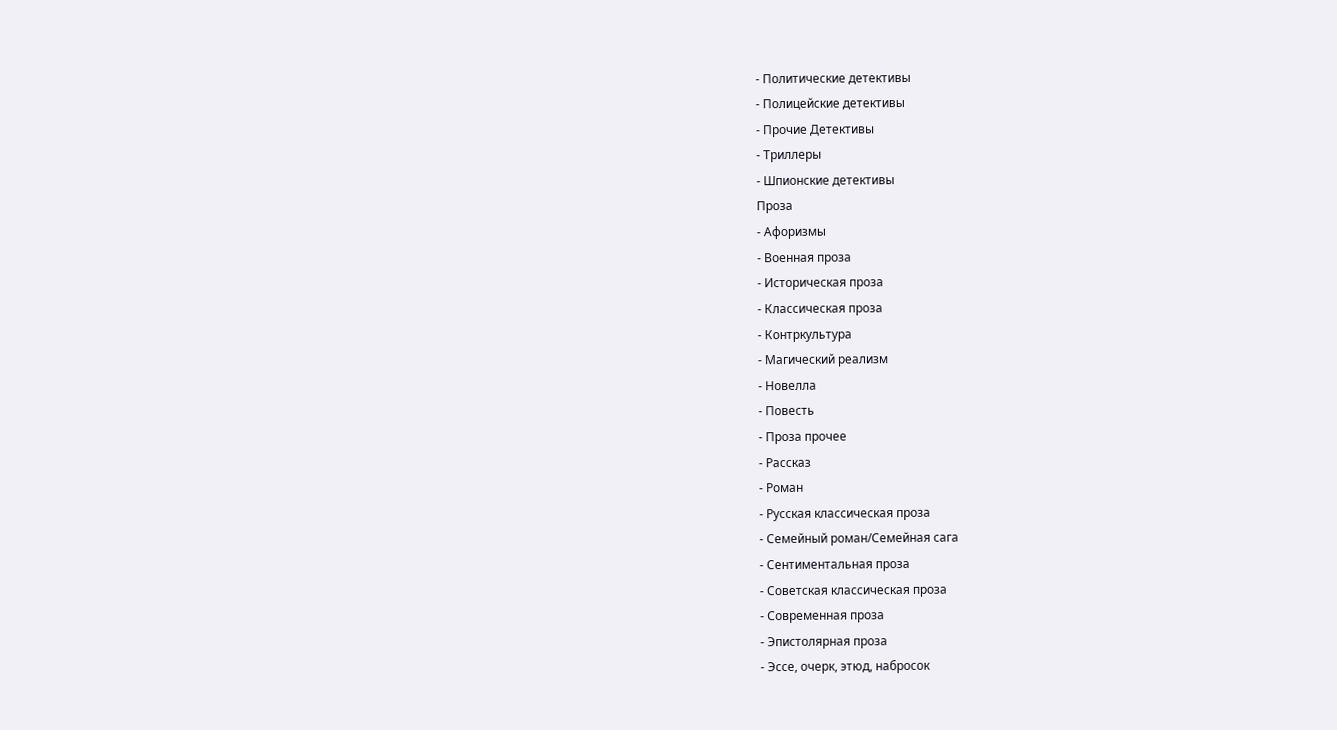- Политические детективы
- Полицейские детективы
- Прочие Детективы
- Триллеры
- Шпионские детективы
Проза
- Афоризмы
- Военная проза
- Историческая проза
- Классическая проза
- Контркультура
- Магический реализм
- Новелла
- Повесть
- Проза прочее
- Рассказ
- Роман
- Русская классическая проза
- Семейный роман/Семейная сага
- Сентиментальная проза
- Советская классическая проза
- Современная проза
- Эпистолярная проза
- Эссе, очерк, этюд, набросок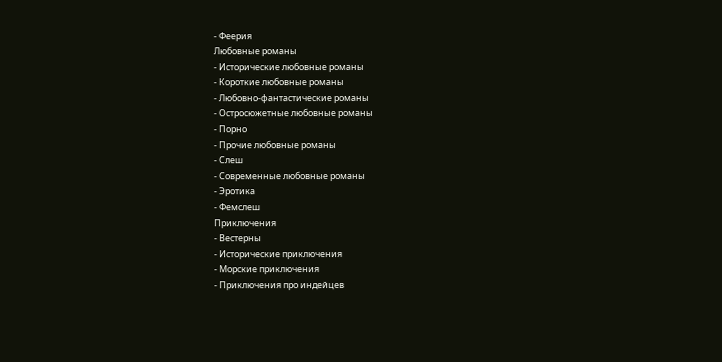- Феерия
Любовные романы
- Исторические любовные романы
- Короткие любовные романы
- Любовно-фантастические романы
- Остросюжетные любовные романы
- Порно
- Прочие любовные романы
- Слеш
- Современные любовные романы
- Эротика
- Фемслеш
Приключения
- Вестерны
- Исторические приключения
- Морские приключения
- Приключения про индейцев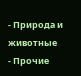- Природа и животные
- Прочие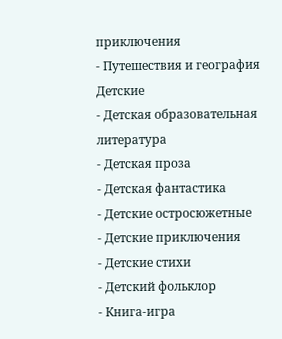приключения
- Путешествия и география
Детские
- Детская образовательная литература
- Детская проза
- Детская фантастика
- Детские остросюжетные
- Детские приключения
- Детские стихи
- Детский фольклор
- Книга-игра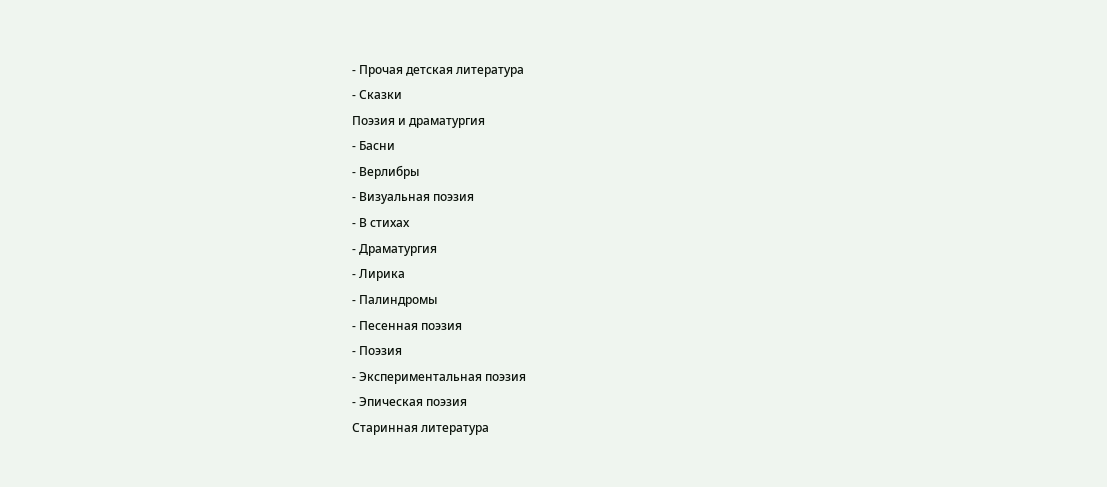- Прочая детская литература
- Сказки
Поэзия и драматургия
- Басни
- Верлибры
- Визуальная поэзия
- В стихах
- Драматургия
- Лирика
- Палиндромы
- Песенная поэзия
- Поэзия
- Экспериментальная поэзия
- Эпическая поэзия
Старинная литература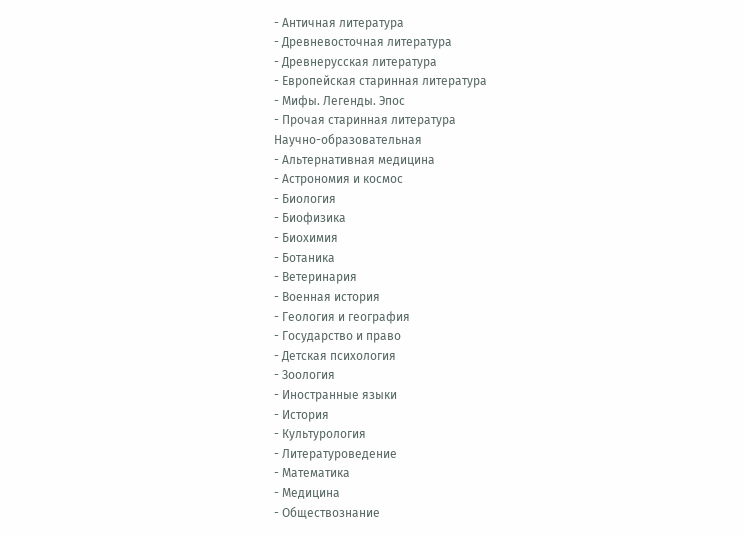- Античная литература
- Древневосточная литература
- Древнерусская литература
- Европейская старинная литература
- Мифы. Легенды. Эпос
- Прочая старинная литература
Научно-образовательная
- Альтернативная медицина
- Астрономия и космос
- Биология
- Биофизика
- Биохимия
- Ботаника
- Ветеринария
- Военная история
- Геология и география
- Государство и право
- Детская психология
- Зоология
- Иностранные языки
- История
- Культурология
- Литературоведение
- Математика
- Медицина
- Обществознание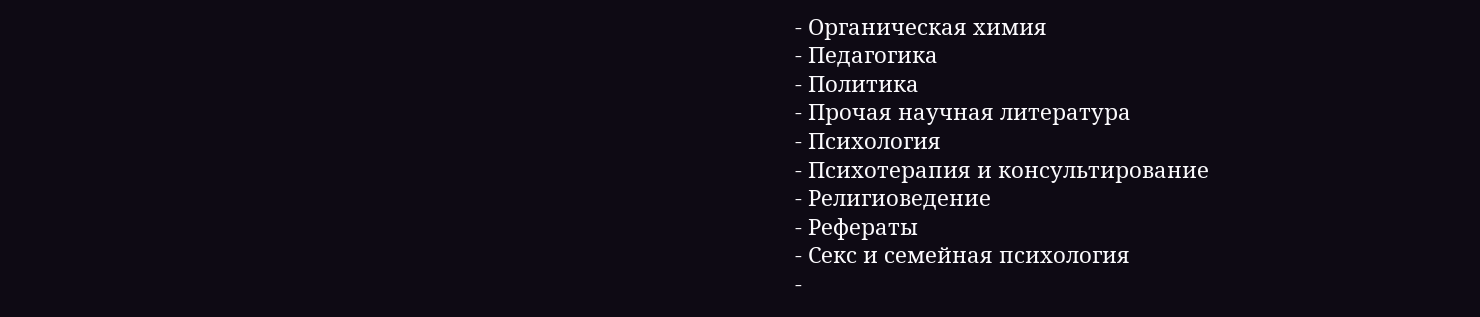- Органическая химия
- Педагогика
- Политика
- Прочая научная литература
- Психология
- Психотерапия и консультирование
- Религиоведение
- Рефераты
- Секс и семейная психология
-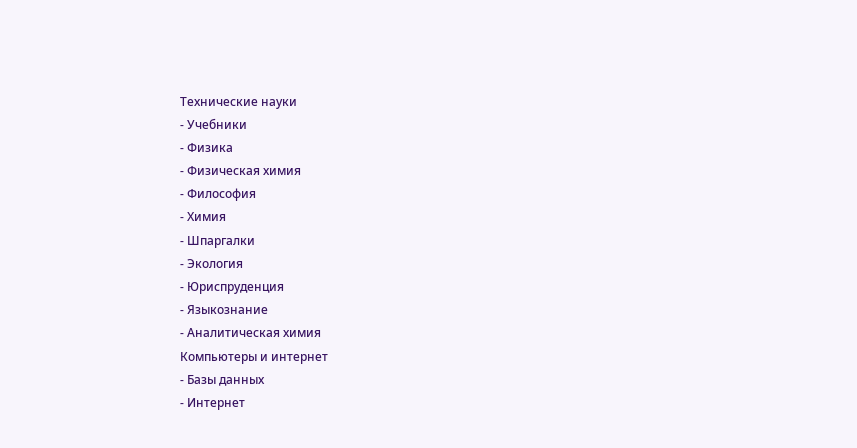Технические науки
- Учебники
- Физика
- Физическая химия
- Философия
- Химия
- Шпаргалки
- Экология
- Юриспруденция
- Языкознание
- Аналитическая химия
Компьютеры и интернет
- Базы данных
- Интернет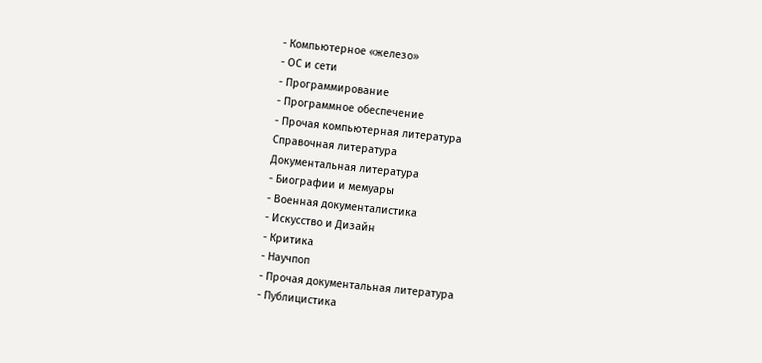- Компьютерное «железо»
- ОС и сети
- Программирование
- Программное обеспечение
- Прочая компьютерная литература
Справочная литература
Документальная литература
- Биографии и мемуары
- Военная документалистика
- Искусство и Дизайн
- Критика
- Научпоп
- Прочая документальная литература
- Публицистика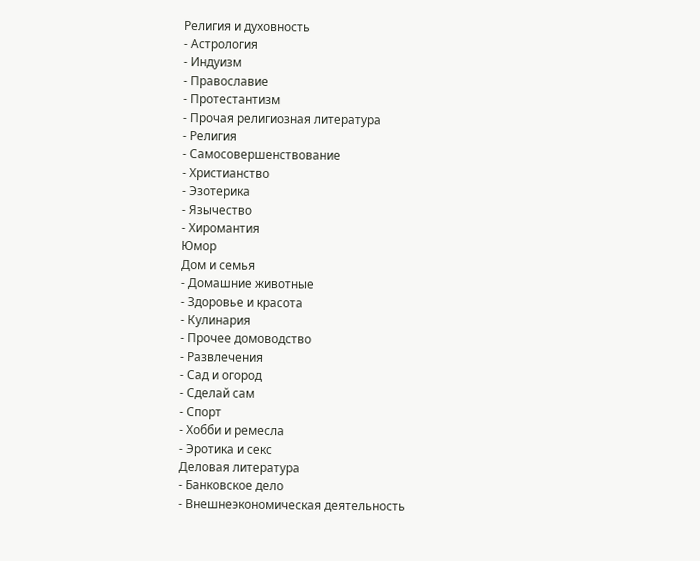Религия и духовность
- Астрология
- Индуизм
- Православие
- Протестантизм
- Прочая религиозная литература
- Религия
- Самосовершенствование
- Христианство
- Эзотерика
- Язычество
- Хиромантия
Юмор
Дом и семья
- Домашние животные
- Здоровье и красота
- Кулинария
- Прочее домоводство
- Развлечения
- Сад и огород
- Сделай сам
- Спорт
- Хобби и ремесла
- Эротика и секс
Деловая литература
- Банковское дело
- Внешнеэкономическая деятельность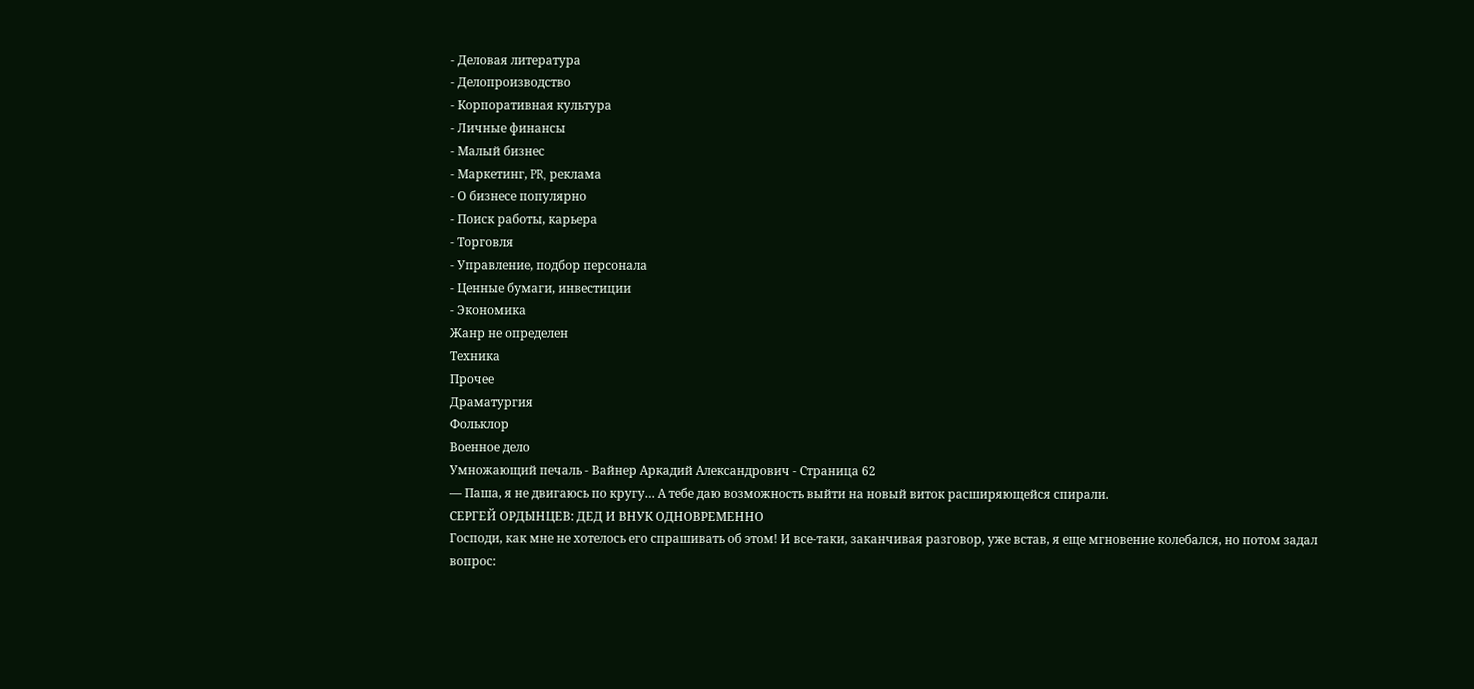- Деловая литература
- Делопроизводство
- Корпоративная культура
- Личные финансы
- Малый бизнес
- Маркетинг, PR, реклама
- О бизнесе популярно
- Поиск работы, карьера
- Торговля
- Управление, подбор персонала
- Ценные бумаги, инвестиции
- Экономика
Жанр не определен
Техника
Прочее
Драматургия
Фольклор
Военное дело
Умножающий печаль - Вайнер Аркадий Александрович - Страница 62
— Паша, я не двигаюсь по кругу… А тебе даю возможность выйти на новый виток расширяющейся спирали.
СЕРГЕЙ ОРДЫНЦЕВ: ДЕД И ВНУК ОДНОВРЕМЕННО
Господи, как мне не хотелось его спрашивать об этом! И все-таки, заканчивая разговор, уже встав, я еще мгновение колебался, но потом задал вопрос: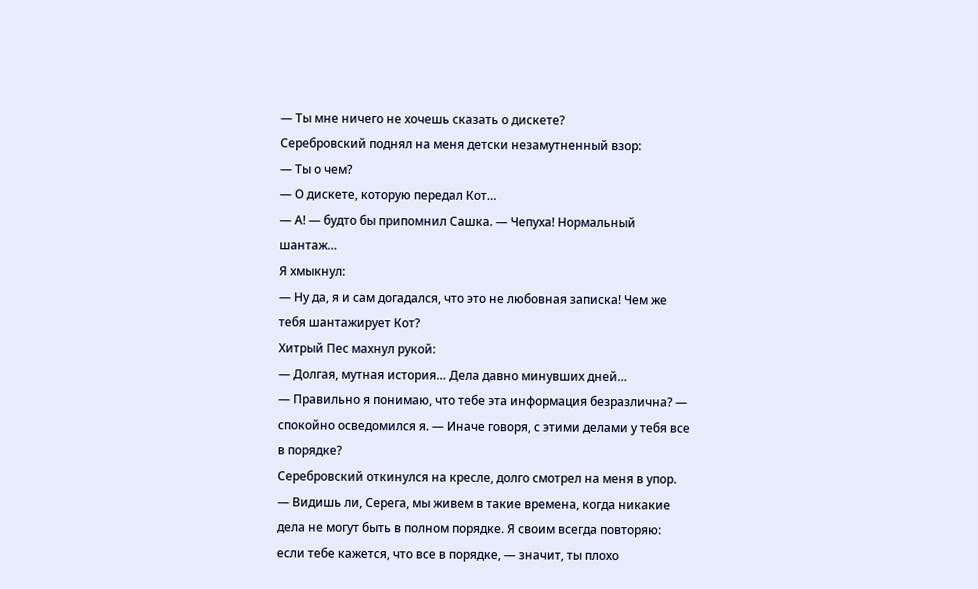— Ты мне ничего не хочешь сказать о дискете?
Серебровский поднял на меня детски незамутненный взор:
— Ты о чем?
— О дискете, которую передал Кот…
— А! — будто бы припомнил Сашка. — Чепуха! Нормальный шантаж…
Я хмыкнул:
— Ну да, я и сам догадался, что это не любовная записка! Чем же тебя шантажирует Кот?
Хитрый Пес махнул рукой:
— Долгая, мутная история… Дела давно минувших дней…
— Правильно я понимаю, что тебе эта информация безразлична? — спокойно осведомился я. — Иначе говоря, с этими делами у тебя все в порядке?
Серебровский откинулся на кресле, долго смотрел на меня в упор.
— Видишь ли, Серега, мы живем в такие времена, когда никакие дела не могут быть в полном порядке. Я своим всегда повторяю: если тебе кажется, что все в порядке, — значит, ты плохо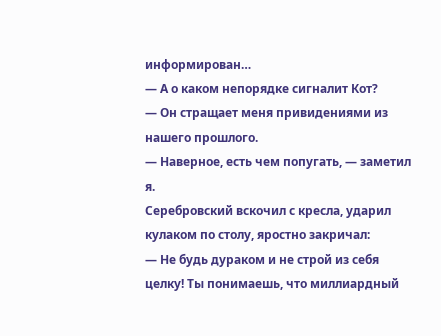информирован…
— А о каком непорядке сигналит Кот?
— Он стращает меня привидениями из нашего прошлого.
— Наверное, есть чем попугать, — заметил я.
Серебровский вскочил с кресла, ударил кулаком по столу, яростно закричал:
— Не будь дураком и не строй из себя целку! Ты понимаешь, что миллиардный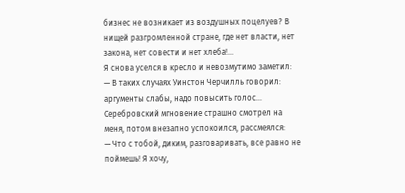бизнес не возникает из воздушных поцелуев? В нищей разгромленной стране, где нет власти, нет закона, нет совести и нет хлеба!…
Я снова уселся в кресло и невозмутимо заметил:
— В таких случаях Уинстон Черчилль говорил: аргументы слабы, надо повысить голос…
Серебровский мгновение страшно смотрел на меня, потом внезапно успокоился, рассмеялся:
— Что с тобой, диким, разговаривать, все равно не поймешь! Я хочу,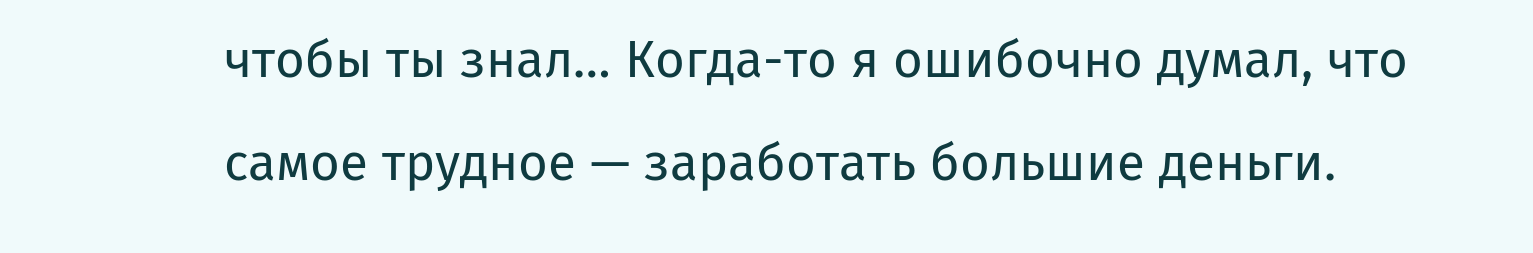чтобы ты знал… Когда-то я ошибочно думал, что самое трудное — заработать большие деньги.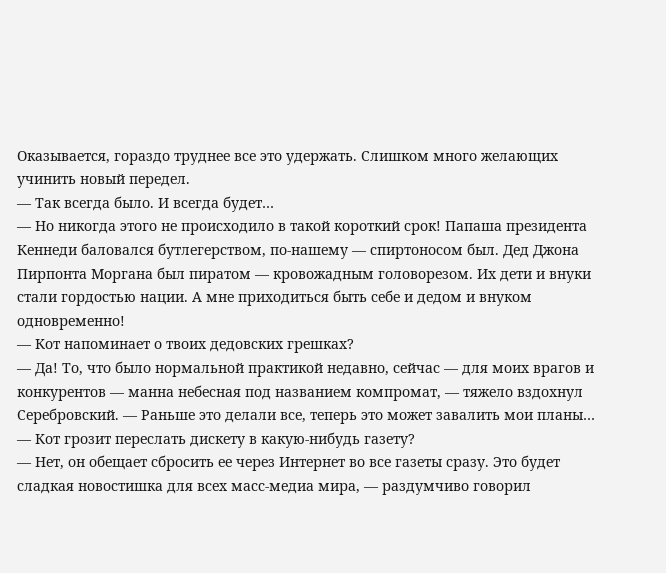Оказывается, гораздо труднее все это удержать. Слишком много желающих учинить новый передел.
— Так всегда было. И всегда будет…
— Но никогда этого не происходило в такой короткий срок! Папаша президента Кеннеди баловался бутлегерством, по-нашему — спиртоносом был. Дед Джона Пирпонта Моргана был пиратом — кровожадным головорезом. Их дети и внуки стали гордостью нации. А мне приходиться быть себе и дедом и внуком одновременно!
— Кот напоминает о твоих дедовских грешках?
— Да! То, что было нормальной практикой недавно, сейчас — для моих врагов и конкурентов — манна небесная под названием компромат, — тяжело вздохнул Серебровский. — Раньше это делали все, теперь это может завалить мои планы…
— Кот грозит переслать дискету в какую-нибудь газету?
— Нет, он обещает сбросить ее через Интернет во все газеты сразу. Это будет сладкая новостишка для всех масс-медиа мира, — раздумчиво говорил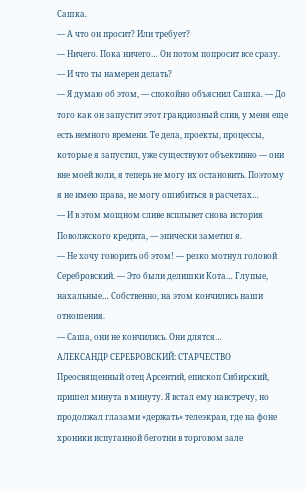Сашка.
— А что он просит? Или требует?
— Ничего. Пока ничего… Он потом попросит все сразу.
— И что ты намерен делать?
— Я думаю об этом, — спокойно объяснил Сашка. — До того как он запустит этот грандиозный слив, у меня еще есть немного времени. Те дела, проекты, процессы, которые я запустил, уже существуют объективно — они вне моей воли, я теперь не могу их остановить. Поэтому я не имею права, не могу ошибиться в расчетах…
— И в этом мощном сливе всплывет снова история Поволжского кредита, — эпически заметил я.
— Не хочу говорить об этом! — резко мотнул головой Серебровский. — Это были делишки Кота… Глупые, нахальные… Собственно, на этом кончились наши отношения.
— Саша, они не кончились. Они длятся…
АЛЕКСАНДР СЕРЕБРОВСКИЙ: СТАРЧЕСТВО
Преосвященный отец Арсентий, епископ Сибирский, пришел минута в минуту. Я встал ему навстречу, но продолжал глазами «держать» телеэкран, где на фоне хроники испуганной беготни в торговом зале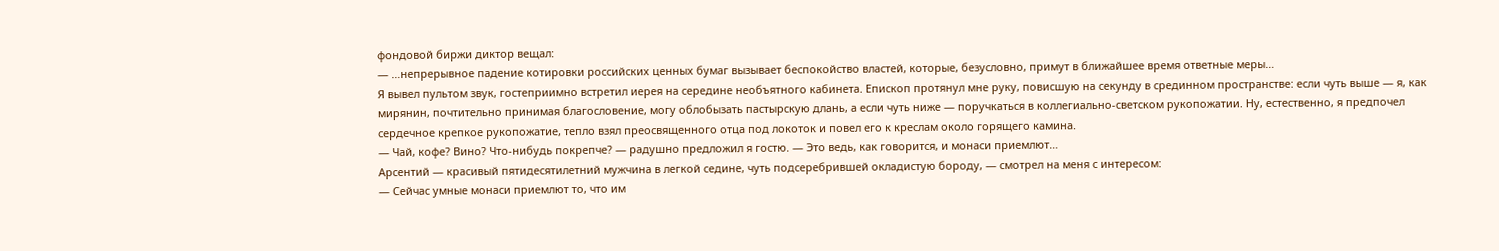фондовой биржи диктор вещал:
— …непрерывное падение котировки российских ценных бумаг вызывает беспокойство властей, которые, безусловно, примут в ближайшее время ответные меры…
Я вывел пультом звук, гостеприимно встретил иерея на середине необъятного кабинета. Епископ протянул мне руку, повисшую на секунду в срединном пространстве: если чуть выше — я, как мирянин, почтительно принимая благословение, могу облобызать пастырскую длань, а если чуть ниже — поручкаться в коллегиально-светском рукопожатии. Ну, естественно, я предпочел сердечное крепкое рукопожатие, тепло взял преосвященного отца под локоток и повел его к креслам около горящего камина.
— Чай, кофе? Вино? Что-нибудь покрепче? — радушно предложил я гостю. — Это ведь, как говорится, и монаси приемлют…
Арсентий — красивый пятидесятилетний мужчина в легкой седине, чуть подсеребрившей окладистую бороду, — смотрел на меня с интересом:
— Сейчас умные монаси приемлют то, что им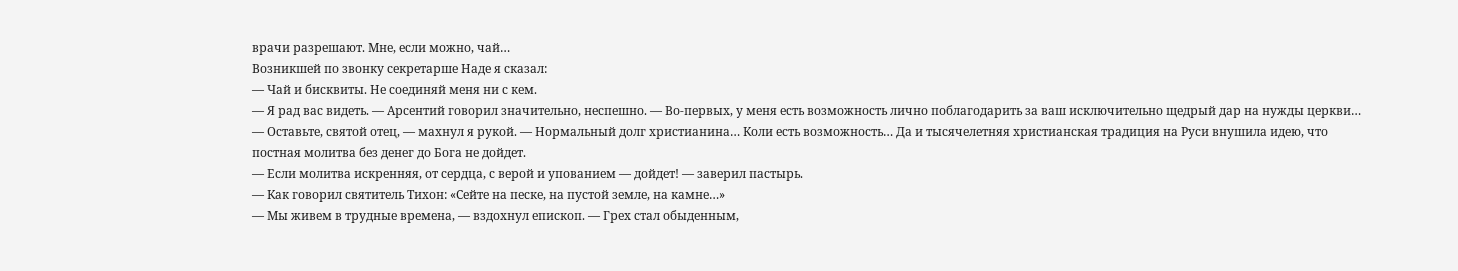врачи разрешают. Мне, если можно, чай…
Возникшей по звонку секретарше Наде я сказал:
— Чай и бисквиты. Не соединяй меня ни с кем.
— Я рад вас видеть. — Арсентий говорил значительно, неспешно. — Во-первых, у меня есть возможность лично поблагодарить за ваш исключительно щедрый дар на нужды церкви…
— Оставьте, святой отец, — махнул я рукой. — Нормальный долг христианина… Коли есть возможность… Да и тысячелетняя христианская традиция на Руси внушила идею, что постная молитва без денег до Бога не дойдет.
— Если молитва искренняя, от сердца, с верой и упованием — дойдет! — заверил пастырь.
— Как говорил святитель Тихон: «Сейте на песке, на пустой земле, на камне…»
— Мы живем в трудные времена, — вздохнул епископ. — Грех стал обыденным,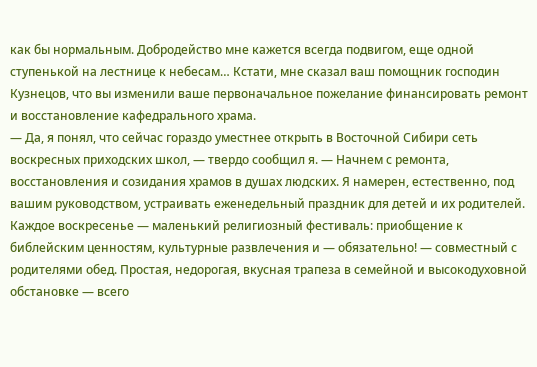как бы нормальным. Добродейство мне кажется всегда подвигом, еще одной ступенькой на лестнице к небесам… Кстати, мне сказал ваш помощник господин Кузнецов, что вы изменили ваше первоначальное пожелание финансировать ремонт и восстановление кафедрального храма.
— Да, я понял, что сейчас гораздо уместнее открыть в Восточной Сибири сеть воскресных приходских школ, — твердо сообщил я. — Начнем с ремонта, восстановления и созидания храмов в душах людских. Я намерен, естественно, под вашим руководством, устраивать еженедельный праздник для детей и их родителей. Каждое воскресенье — маленький религиозный фестиваль: приобщение к библейским ценностям, культурные развлечения и — обязательно! — совместный с родителями обед. Простая, недорогая, вкусная трапеза в семейной и высокодуховной обстановке — всего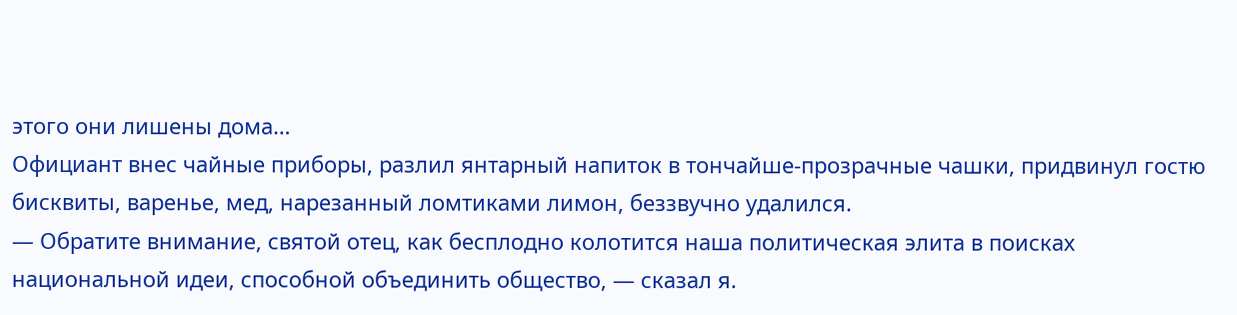этого они лишены дома…
Официант внес чайные приборы, разлил янтарный напиток в тончайше-прозрачные чашки, придвинул гостю бисквиты, варенье, мед, нарезанный ломтиками лимон, беззвучно удалился.
— Обратите внимание, святой отец, как бесплодно колотится наша политическая элита в поисках национальной идеи, способной объединить общество, — сказал я.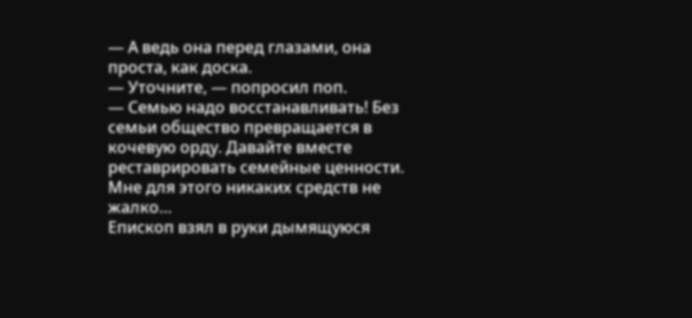— А ведь она перед глазами, она проста, как доска.
— Уточните, — попросил поп.
— Семью надо восстанавливать! Без семьи общество превращается в кочевую орду. Давайте вместе реставрировать семейные ценности. Мне для этого никаких средств не жалко…
Епископ взял в руки дымящуюся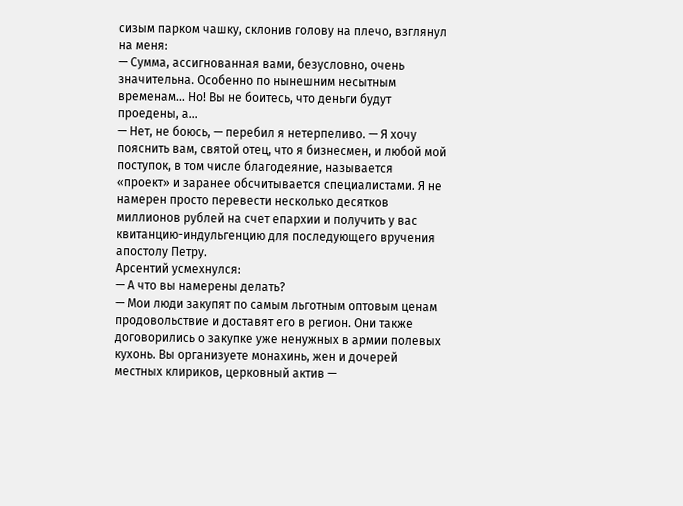сизым парком чашку, склонив голову на плечо, взглянул на меня:
— Сумма, ассигнованная вами, безусловно, очень значительна. Особенно по нынешним несытным временам… Но! Вы не боитесь, что деньги будут проедены, а…
— Нет, не боюсь, — перебил я нетерпеливо. — Я хочу пояснить вам, святой отец, что я бизнесмен, и любой мой поступок, в том числе благодеяние, называется «проект» и заранее обсчитывается специалистами. Я не намерен просто перевести несколько десятков миллионов рублей на счет епархии и получить у вас квитанцию-индульгенцию для последующего вручения апостолу Петру.
Арсентий усмехнулся:
— А что вы намерены делать?
— Мои люди закупят по самым льготным оптовым ценам продовольствие и доставят его в регион. Они также договорились о закупке уже ненужных в армии полевых кухонь. Вы организуете монахинь, жен и дочерей местных клириков, церковный актив —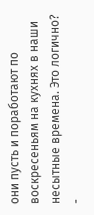они пусть и поработают по воскресеньям на кухнях в наши несытные времена. Это логично?
-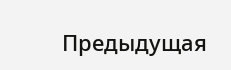Предыдущая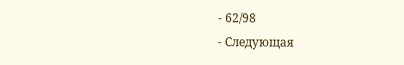- 62/98
- Следующая